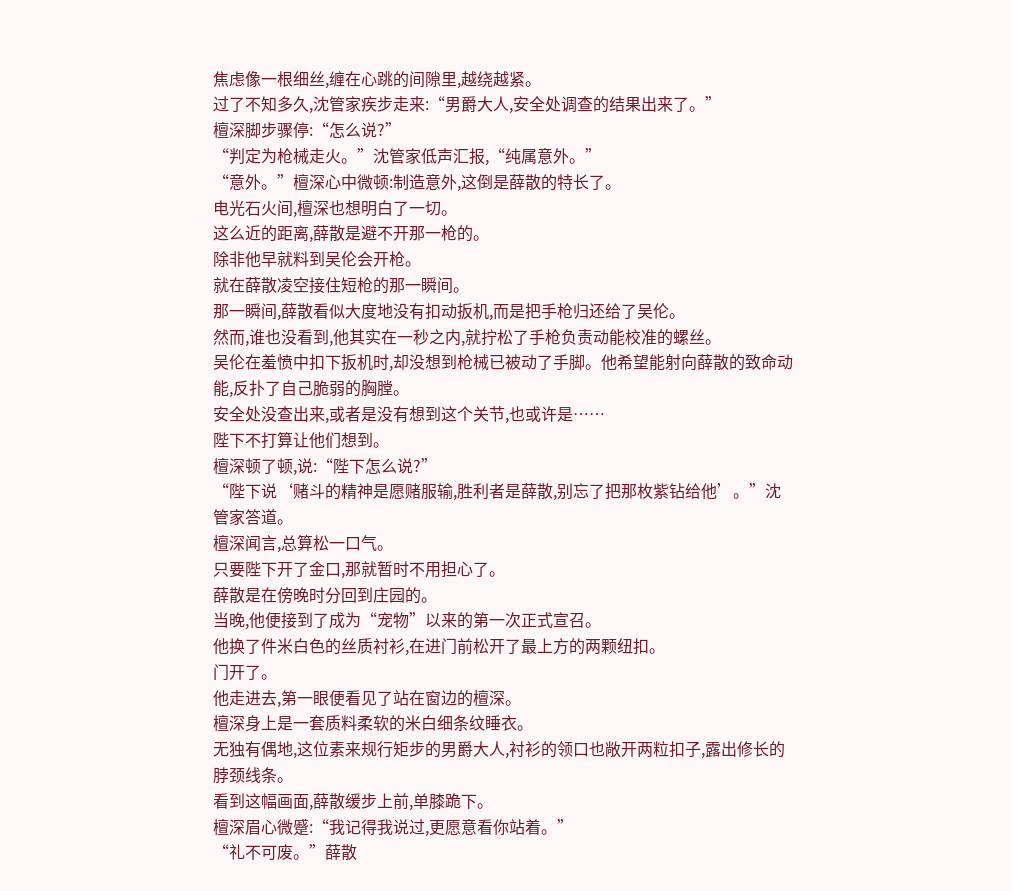焦虑像一根细丝,缠在心跳的间隙里,越绕越紧。
过了不知多久,沈管家疾步走来:“男爵大人,安全处调查的结果出来了。”
檀深脚步骤停:“怎么说?”
“判定为枪械走火。”沈管家低声汇报,“纯属意外。”
“意外。”檀深心中微顿:制造意外,这倒是薛散的特长了。
电光石火间,檀深也想明白了一切。
这么近的距离,薛散是避不开那一枪的。
除非他早就料到吴伦会开枪。
就在薛散凌空接住短枪的那一瞬间。
那一瞬间,薛散看似大度地没有扣动扳机,而是把手枪归还给了吴伦。
然而,谁也没看到,他其实在一秒之内,就拧松了手枪负责动能校准的螺丝。
吴伦在羞愤中扣下扳机时,却没想到枪械已被动了手脚。他希望能射向薛散的致命动能,反扑了自己脆弱的胸膛。
安全处没查出来,或者是没有想到这个关节,也或许是……
陛下不打算让他们想到。
檀深顿了顿,说:“陛下怎么说?”
“陛下说‘赌斗的精神是愿赌服输,胜利者是薛散,别忘了把那枚紫钻给他’。”沈管家答道。
檀深闻言,总算松一口气。
只要陛下开了金口,那就暂时不用担心了。
薛散是在傍晚时分回到庄园的。
当晚,他便接到了成为“宠物”以来的第一次正式宣召。
他换了件米白色的丝质衬衫,在进门前松开了最上方的两颗纽扣。
门开了。
他走进去,第一眼便看见了站在窗边的檀深。
檀深身上是一套质料柔软的米白细条纹睡衣。
无独有偶地,这位素来规行矩步的男爵大人,衬衫的领口也敞开两粒扣子,露出修长的脖颈线条。
看到这幅画面,薛散缓步上前,单膝跪下。
檀深眉心微蹙:“我记得我说过,更愿意看你站着。”
“礼不可废。”薛散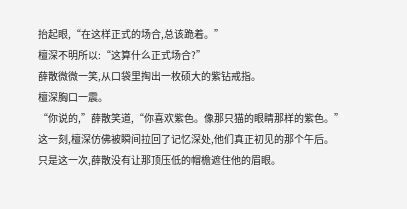抬起眼,“在这样正式的场合,总该跪着。”
檀深不明所以:“这算什么正式场合?”
薛散微微一笑,从口袋里掏出一枚硕大的紫钻戒指。
檀深胸口一震。
“你说的,”薛散笑道,“你喜欢紫色。像那只猫的眼睛那样的紫色。”
这一刻,檀深仿佛被瞬间拉回了记忆深处,他们真正初见的那个午后。
只是这一次,薛散没有让那顶压低的帽檐遮住他的眉眼。